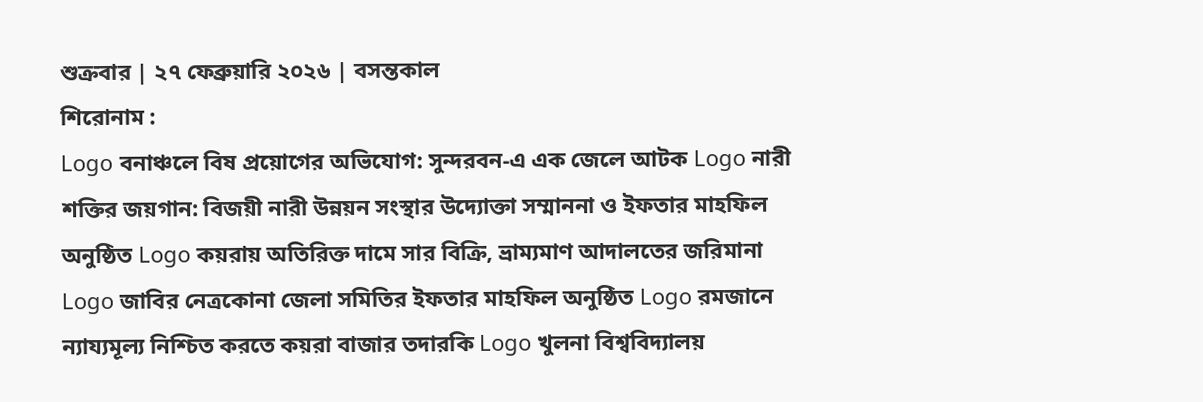শুক্রবার | ২৭ ফেব্রুয়ারি ২০২৬ | বসন্তকাল
শিরোনাম :
Logo বনাঞ্চলে বিষ প্রয়োগের অভিযোগ: সুন্দরবন-এ এক জেলে আটক Logo নারী শক্তির জয়গান: বিজয়ী নারী উন্নয়ন সংস্থার উদ্যোক্তা সম্মাননা ও ইফতার মাহফিল অনুষ্ঠিত Logo কয়রায় অতিরিক্ত দামে সার বিক্রি, ভ্রাম্যমাণ আদালতের জরিমানা Logo জাবির নেত্রকোনা জেলা সমিতির ইফতার মাহফিল অনুষ্ঠিত Logo রমজানে ন্যায্যমূল্য নিশ্চিত করতে কয়রা বাজার তদারকি Logo খুলনা বিশ্ববিদ্যালয়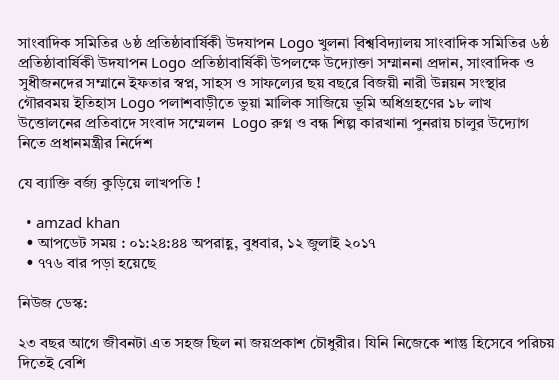সাংবাদিক সমিতির ৬ষ্ঠ প্রতিষ্ঠাবার্ষিকী উদযাপন Logo খুলনা বিশ্ববিদ্যালয় সাংবাদিক সমিতির ৬ষ্ঠ প্রতিষ্ঠাবার্ষিকী উদযাপন Logo প্রতিষ্ঠাবার্ষিকী উপলক্ষে উদ্যোক্তা সম্মাননা প্রদান, সাংবাদিক ও সুধীজনদের সম্মানে ইফতার স্বপ্ন, সাহস ও সাফল্যের ছয় বছরে বিজয়ী নারী উন্নয়ন সংস্থার গৌরবময় ইতিহাস Logo পলাশবাড়ীতে ভুয়া মালিক সাজিয়ে ভূমি অধিগ্রহণের ১৮ লাখ উত্তোলনের প্রতিবাদে সংবাদ সম্মেলন  Logo রুগ্ন ও বন্ধ শিল্প কারখানা পুনরায় চালুর উদ্যোগ নিতে প্রধানমন্ত্রীর নির্দেশ

যে ব্যাক্তি বর্জ্য কুড়িয়ে লাখপতি !

  • amzad khan
  • আপডেট সময় : ০১:২৪:৪৪ অপরাহ্ণ, বুধবার, ১২ জুলাই ২০১৭
  • ৭৭৬ বার পড়া হয়েছে

নিউজ ডেস্ক:

২৩ বছর আগে জীবনটা এত সহজ ছিল না জয়প্রকাশ চৌধুরীর। যিনি নিজেকে শান্তু হিসেবে পরিচয় দিতেই বেশি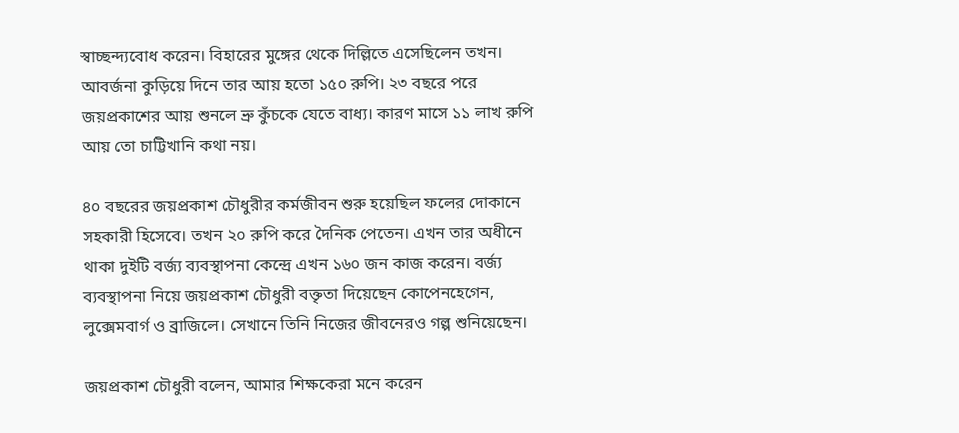স্বাচ্ছন্দ্যবোধ করেন। বিহারের মুঙ্গের থেকে দিল্লিতে এসেছিলেন তখন। আবর্জনা কুড়িয়ে দিনে তার আয় হতো ১৫০ রুপি। ২৩ বছরে পরে জয়প্রকাশের আয় শুনলে ভ্রু কুঁচকে যেতে বাধ্য। কারণ মাসে ১১ লাখ রুপি আয় তো চাট্টিখানি কথা নয়।

৪০ বছরের জয়প্রকাশ চৌধুরীর কর্মজীবন শুরু হয়েছিল ফলের দোকানে সহকারী হিসেবে। তখন ২০ রুপি করে দৈনিক পেতেন। এখন তার অধীনে থাকা দুইটি বর্জ্য ব্যবস্থাপনা কেন্দ্রে এখন ১৬০ জন কাজ করেন। বর্জ্য ব্যবস্থাপনা নিয়ে জয়প্রকাশ চৌধুরী বক্তৃতা দিয়েছেন কোপেনহেগেন, লুক্সেমবার্গ ও ব্রাজিলে। সেখানে তিনি নিজের জীবনেরও গল্প শুনিয়েছেন।

জয়প্রকাশ চৌধুরী বলেন, আমার শিক্ষকেরা মনে করেন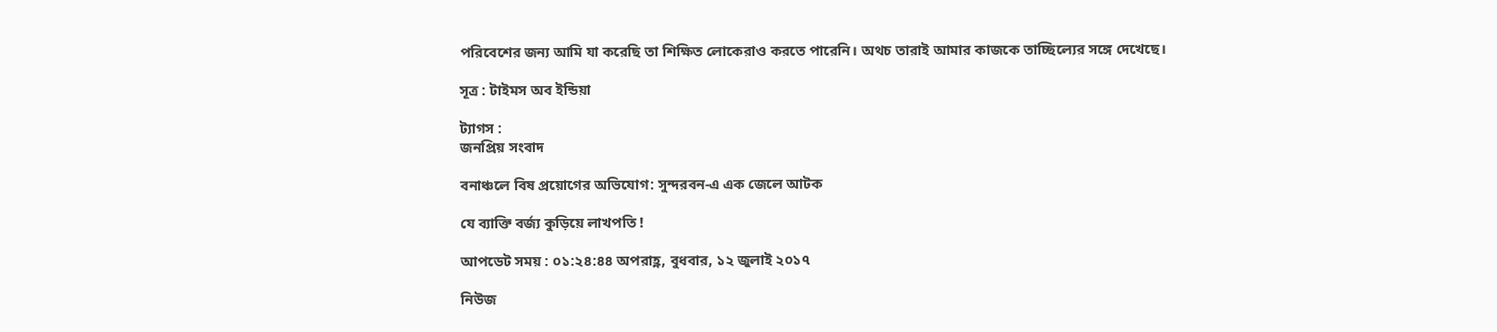পরিবেশের জন্য আমি যা করেছি তা শিক্ষিত লোকেরাও করতে পারেনি। অথচ তারাই আমার কাজকে তাচ্ছিল্যের সঙ্গে দেখেছে।

সূত্র : টাইমস অব ইন্ডিয়া

ট্যাগস :
জনপ্রিয় সংবাদ

বনাঞ্চলে বিষ প্রয়োগের অভিযোগ: সুন্দরবন-এ এক জেলে আটক

যে ব্যাক্তি বর্জ্য কুড়িয়ে লাখপতি !

আপডেট সময় : ০১:২৪:৪৪ অপরাহ্ণ, বুধবার, ১২ জুলাই ২০১৭

নিউজ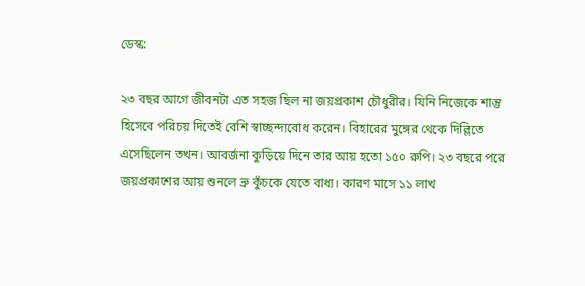ডেস্ক:

২৩ বছর আগে জীবনটা এত সহজ ছিল না জয়প্রকাশ চৌধুরীর। যিনি নিজেকে শান্তু হিসেবে পরিচয় দিতেই বেশি স্বাচ্ছন্দ্যবোধ করেন। বিহারের মুঙ্গের থেকে দিল্লিতে এসেছিলেন তখন। আবর্জনা কুড়িয়ে দিনে তার আয় হতো ১৫০ রুপি। ২৩ বছরে পরে জয়প্রকাশের আয় শুনলে ভ্রু কুঁচকে যেতে বাধ্য। কারণ মাসে ১১ লাখ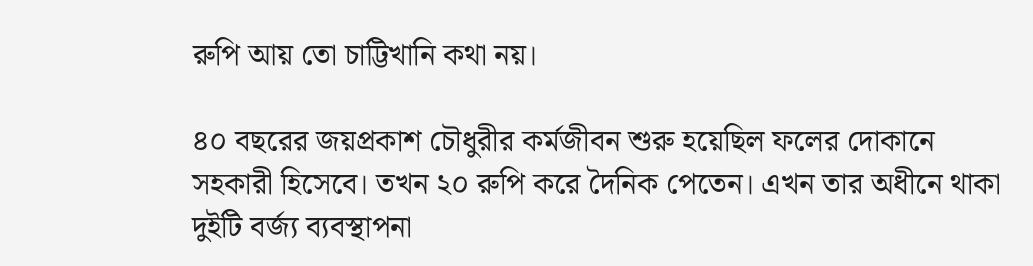রুপি আয় তো চাট্টিখানি কথা নয়।

৪০ বছরের জয়প্রকাশ চৌধুরীর কর্মজীবন শুরু হয়েছিল ফলের দোকানে সহকারী হিসেবে। তখন ২০ রুপি করে দৈনিক পেতেন। এখন তার অধীনে থাকা দুইটি বর্জ্য ব্যবস্থাপনা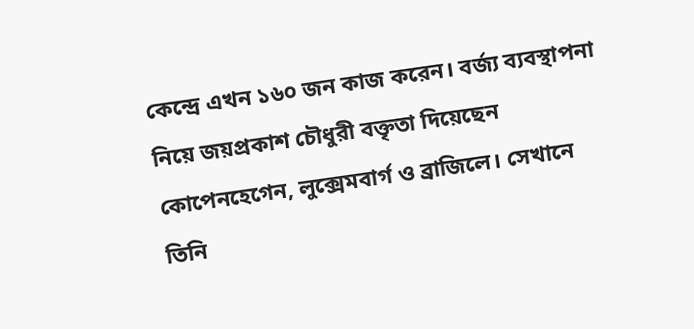কেন্দ্রে এখন ১৬০ জন কাজ করেন। বর্জ্য ব্যবস্থাপনা নিয়ে জয়প্রকাশ চৌধুরী বক্তৃতা দিয়েছেন কোপেনহেগেন, লুক্সেমবার্গ ও ব্রাজিলে। সেখানে তিনি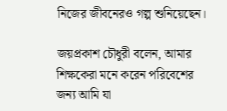নিজের জীবনেরও গল্প শুনিয়েছেন।

জয়প্রকাশ চৌধুরী বলেন, আমার শিক্ষকেরা মনে করেন পরিবেশের জন্য আমি যা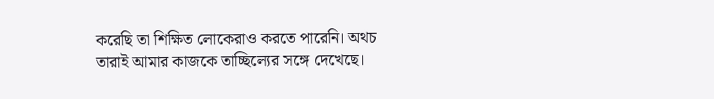করেছি তা শিক্ষিত লোকেরাও করতে পারেনি। অথচ তারাই আমার কাজকে তাচ্ছিল্যের সঙ্গে দেখেছে।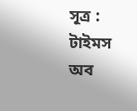সূত্র : টাইমস অব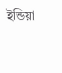ইন্ডিয়া